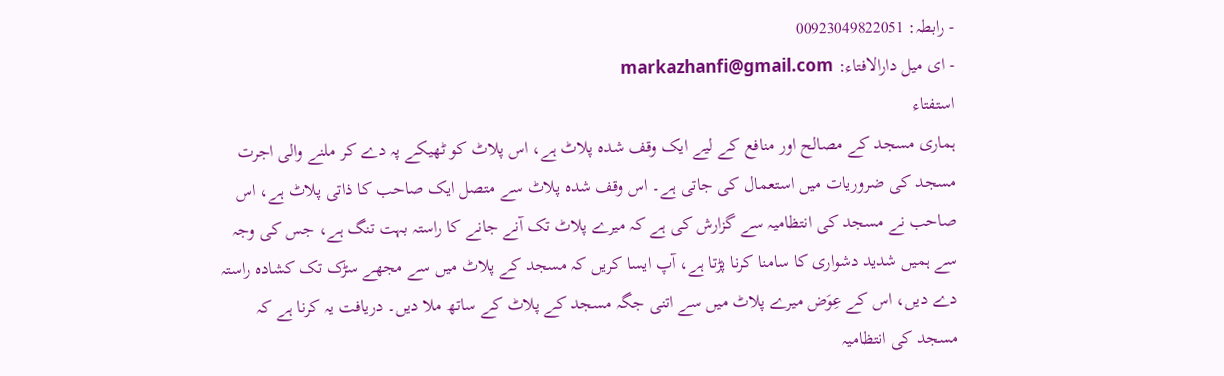- رابطہ: 00923049822051
- ای میل دارالافتاء: markazhanfi@gmail.com
استفتاء
ہماری مسجد کے مصالح اور منافع کے لیے ایک وقف شدہ پلاٹ ہے، اس پلاٹ کو ٹھیکے پہ دے کر ملنے والی اجرت مسجد کی ضروریات میں استعمال کی جاتی ہے۔ اس وقف شدہ پلاٹ سے متصل ایک صاحب کا ذاتی پلاٹ ہے، اس صاحب نے مسجد کی انتظامیہ سے گزارش کی ہے کہ میرے پلاٹ تک آنے جانے کا راستہ بہت تنگ ہے، جس کی وجہ سے ہمیں شدید دشواری کا سامنا کرنا پڑتا ہے، آپ ایسا کریں کہ مسجد کے پلاٹ میں سے مجھے سڑک تک کشادہ راستہ دے دیں، اس کے عِوَض میرے پلاٹ میں سے اتنی جگہ مسجد کے پلاٹ کے ساتھ ملا دیں۔ دریافت یہ کرنا ہے کہ مسجد کی انتظامیہ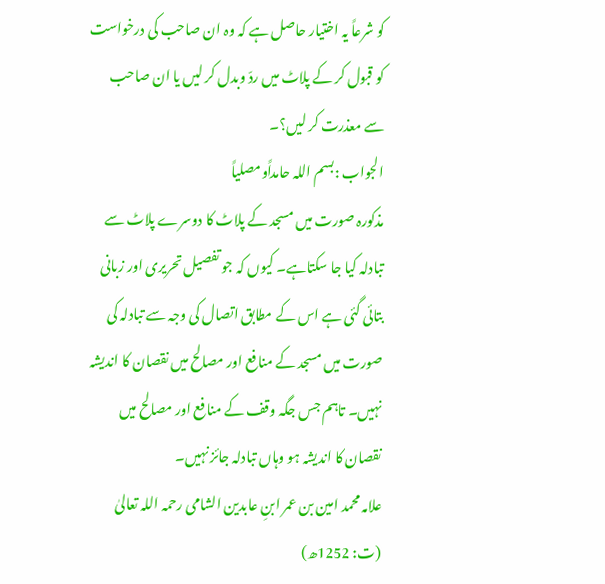کو شرعاً یہ اختیار حاصل ہے کہ وہ ان صاحب کی درخواست کو قبول کر کے پلاٹ میں ردّ وبدل کر لیں یا ان صاحب سے معذرت کر لیں؟۔
الجواب :بسم اللہ حامداًومصلیاً
مذکورہ صورت میں مسجد کے پلاٹ کا دوسرے پلاٹ سے تبادلہ کیا جا سکتاہے۔ کیوں کہ جو تفصیل تحریری اور زبانی بتائی گئی ہے اس کے مطابق اتصال کی وجہ سے تبادلہ کی صورت میں مسجد کے منافع اور مصالح میں نقصان کا اندیشہ نہیں۔ تاہم جس جگہ وقف کے منافع اور مصالح میں نقصان کا اندیشہ ہو وہاں تبادلہ جائز نہیں۔
علامہ محمد امین بن عمر ابنِ عابدین الشامی رحمہ اللہ تعالیٰ (ت: 1252ھ)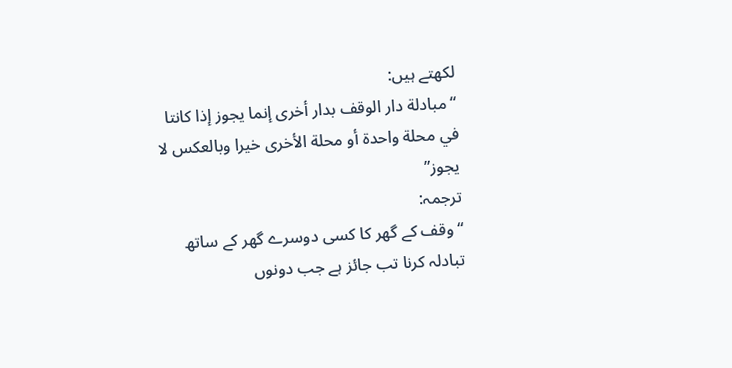لکھتے ہیں:
“مبادلة دار الوقف بدار أخرى إنما يجوز إذا كانتا في محلة واحدة أو محلة الأخرى خيرا وبالعكس لا يجوز”
ترجمہ:
“وقف کے گھر کا کسی دوسرے گھر کے ساتھ تبادلہ کرنا تب جائز ہے جب دونوں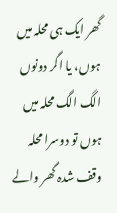گھر ایک ہی محلہ میں ہوں، یا اگر دونوں الگ الگ محلہ میں ہوں تو دوسرا محلہ وقف شدہ گھر والے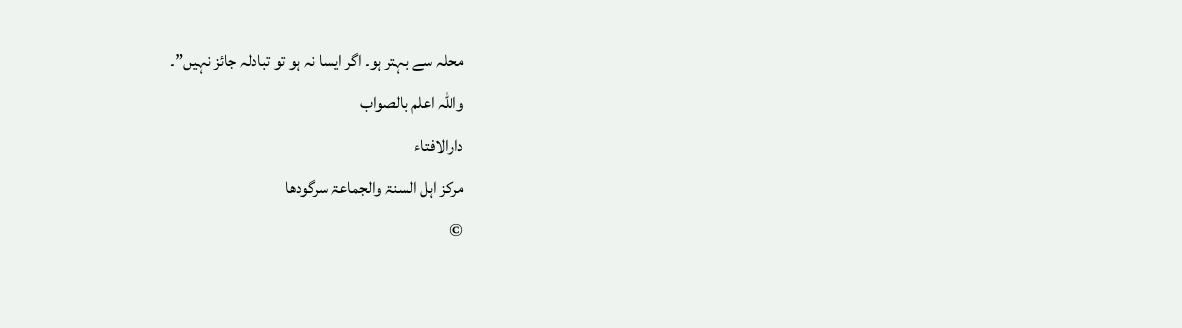محلہ سے بہتر ہو۔ اگر ایسا نہ ہو تو تبادلہ جائز نہیں”۔
واللہ اعلم بالصواب
دارالافتاء
مرکز اہل السنۃ والجماعۃ سرگودھا
©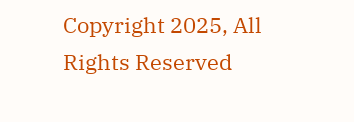Copyright 2025, All Rights Reserved